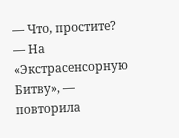— Что, простите?
— На «Экстрасенсорную Битву», — повторила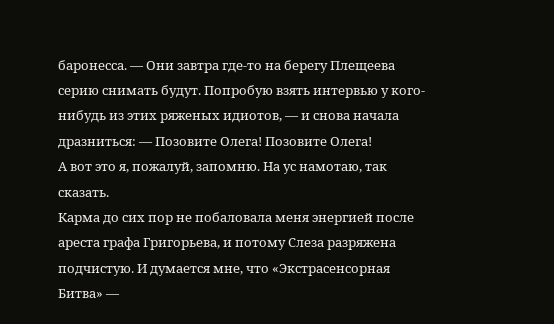баронесса. — Они завтра где-то на берегу Плещеева серию снимать будут. Попробую взять интервью у кого-нибудь из этих ряженых идиотов, — и снова начала дразниться: — Позовите Олега! Позовите Олега!
А вот это я, пожалуй, запомню. На ус намотаю, так сказать.
Карма до сих пор не побаловала меня энергией после ареста графа Григорьева, и потому Слеза разряжена подчистую. И думается мне, что «Экстрасенсорная Битва» —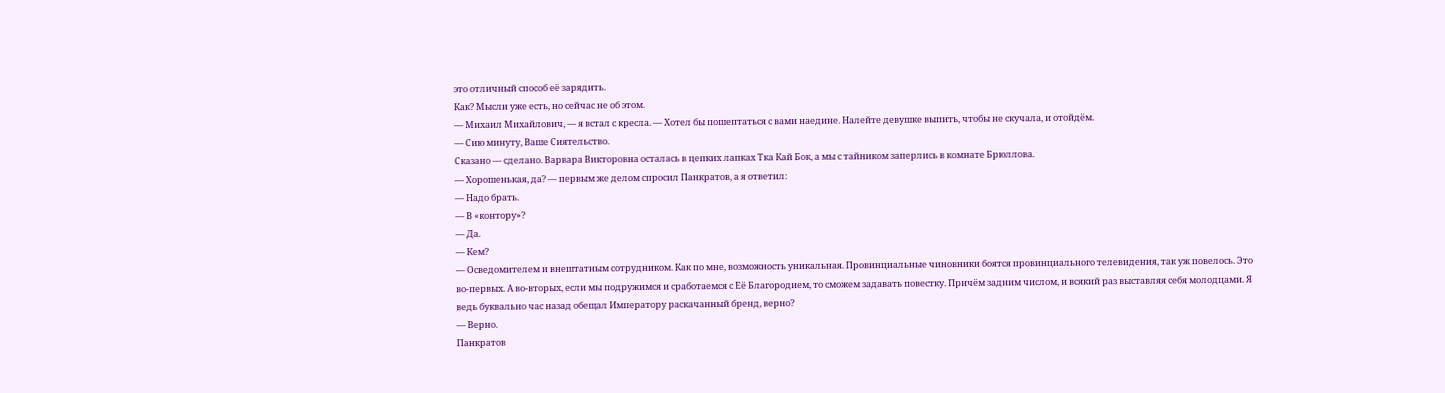это отличный способ её зарядить.
Как? Мысли уже есть, но сейчас не об этом.
— Михаил Михайлович, — я встал с кресла. — Хотел бы пошептаться с вами наедине. Налейте девушке выпить, чтобы не скучала, и отойдём.
— Сию минуту, Ваше Сиятельство.
Сказано — сделано. Варвара Викторовна осталась в цепких лапках Тка Кай Бок, а мы с тайником заперлись в комнате Брюллова.
— Хорошенькая, да? — первым же делом спросил Панкратов, а я ответил:
— Надо брать.
— В «контору»?
— Да.
— Кем?
— Осведомителем и внештатным сотрудником. Как по мне, возможность уникальная. Провинциальные чиновники боятся провинциального телевидения, так уж повелось. Это во-первых. А во-вторых, если мы подружимся и сработаемся с Её Благородием, то сможем задавать повестку. Причём задним числом, и всякий раз выставляя себя молодцами. Я ведь буквально час назад обещал Императору раскачанный бренд, верно?
— Верно.
Панкратов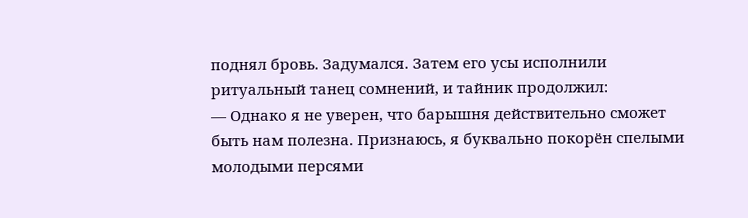поднял бровь. Задумался. Затем его усы исполнили ритуальный танец сомнений, и тайник продолжил:
— Однако я не уверен, что барышня действительно сможет быть нам полезна. Признаюсь, я буквально покорён спелыми молодыми персями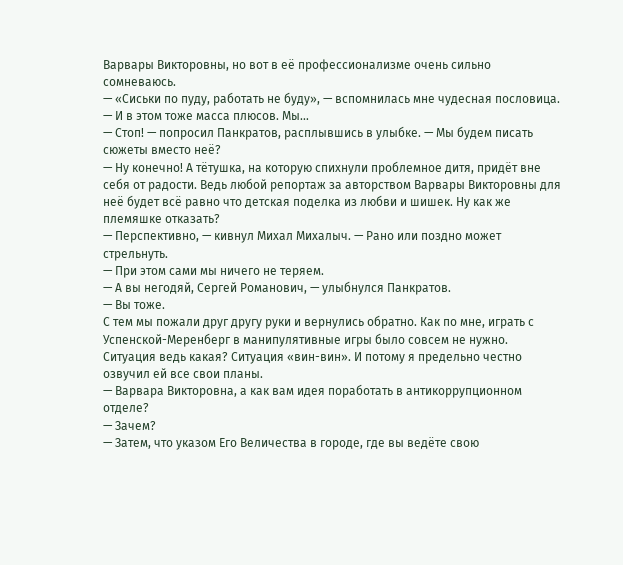Варвары Викторовны, но вот в её профессионализме очень сильно сомневаюсь.
— «Сиськи по пуду, работать не буду», — вспомнилась мне чудесная пословица. — И в этом тоже масса плюсов. Мы…
— Стоп! — попросил Панкратов, расплывшись в улыбке. — Мы будем писать сюжеты вместо неё?
— Ну конечно! А тётушка, на которую спихнули проблемное дитя, придёт вне себя от радости. Ведь любой репортаж за авторством Варвары Викторовны для неё будет всё равно что детская поделка из любви и шишек. Ну как же племяшке отказать?
— Перспективно, — кивнул Михал Михалыч. — Рано или поздно может стрельнуть.
— При этом сами мы ничего не теряем.
— А вы негодяй, Сергей Романович, — улыбнулся Панкратов.
— Вы тоже.
С тем мы пожали друг другу руки и вернулись обратно. Как по мне, играть с Успенской-Меренберг в манипулятивные игры было совсем не нужно. Ситуация ведь какая? Ситуация «вин-вин». И потому я предельно честно озвучил ей все свои планы.
— Варвара Викторовна, а как вам идея поработать в антикоррупционном отделе?
— Зачем?
— Затем, что указом Его Величества в городе, где вы ведёте свою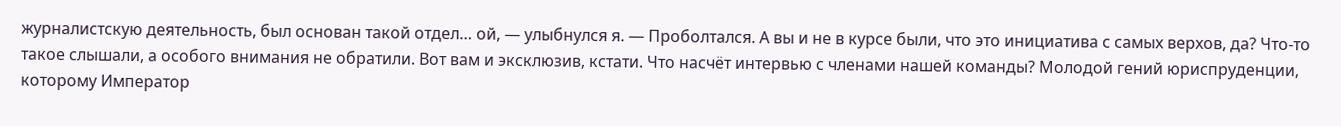журналистскую деятельность, был основан такой отдел… ой, — улыбнулся я. — Проболтался. А вы и не в курсе были, что это инициатива с самых верхов, да? Что-то такое слышали, а особого внимания не обратили. Вот вам и эксклюзив, кстати. Что насчёт интервью с членами нашей команды? Молодой гений юриспруденции, которому Император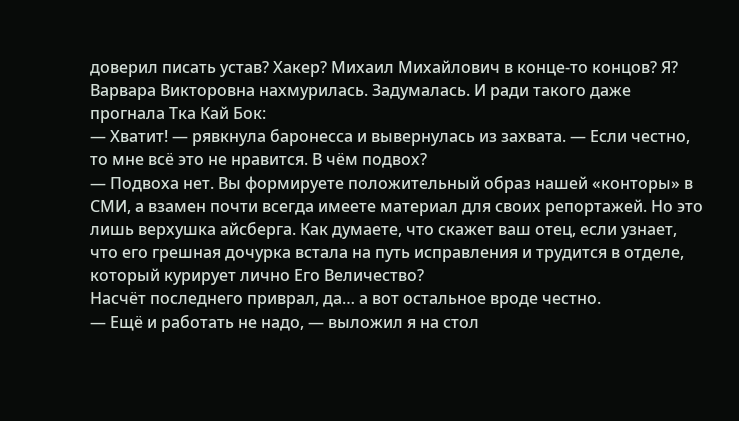доверил писать устав? Хакер? Михаил Михайлович в конце-то концов? Я?
Варвара Викторовна нахмурилась. Задумалась. И ради такого даже прогнала Тка Кай Бок:
— Хватит! — рявкнула баронесса и вывернулась из захвата. — Если честно, то мне всё это не нравится. В чём подвох?
— Подвоха нет. Вы формируете положительный образ нашей «конторы» в СМИ, а взамен почти всегда имеете материал для своих репортажей. Но это лишь верхушка айсберга. Как думаете, что скажет ваш отец, если узнает, что его грешная дочурка встала на путь исправления и трудится в отделе, который курирует лично Его Величество?
Насчёт последнего приврал, да… а вот остальное вроде честно.
— Ещё и работать не надо, — выложил я на стол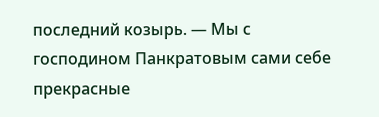последний козырь. — Мы с господином Панкратовым сами себе прекрасные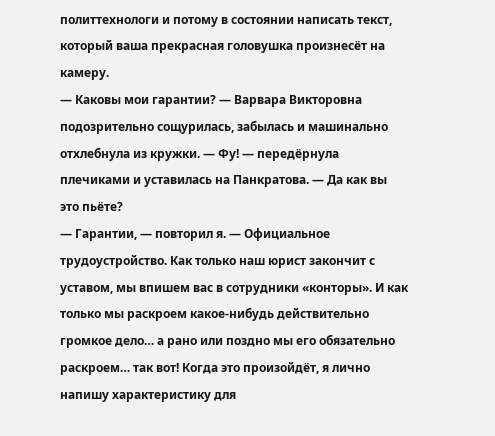политтехнологи и потому в состоянии написать текст, который ваша прекрасная головушка произнесёт на камеру.
— Каковы мои гарантии? — Варвара Викторовна подозрительно сощурилась, забылась и машинально отхлебнула из кружки. — Фу! — передёрнула плечиками и уставилась на Панкратова. — Да как вы это пьёте?
— Гарантии, — повторил я. — Официальное трудоустройство. Как только наш юрист закончит с уставом, мы впишем вас в сотрудники «конторы». И как только мы раскроем какое-нибудь действительно громкое дело… а рано или поздно мы его обязательно раскроем… так вот! Когда это произойдёт, я лично напишу характеристику для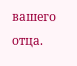вашего отца.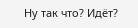Ну так что? Идёт?